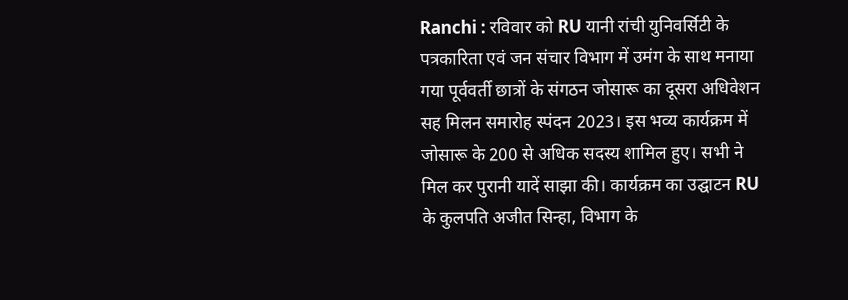Ranchi : रविवार को RU यानी रांची युनिवर्सिटी के पत्रकारिता एवं जन संचार विभाग में उमंग के साथ मनाया गया पूर्ववर्ती छात्रों के संगठन जोसारू का दूसरा अधिवेशन सह मिलन समारोह स्पंदन 2023। इस भव्य कार्यक्रम में जोसारू के 200 से अधिक सदस्य शामिल हुए। सभी ने मिल कर पुरानी यादें साझा की। कार्यक्रम का उद्घाटन RU के कुलपति अजीत सिन्हा, विभाग के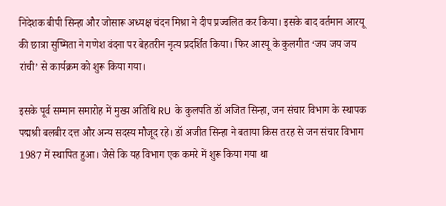निदेशक बीपी सिन्हा और जोसारू अध्यक्ष चंदन मिश्रा ने दीप प्रज्वलित कर किया। इसके बाद वर्तमान आरयू की छात्रा सुष्मिता ने गणेश वंदना पर बेहतरीन नृत्य प्रदर्शित किया। फिर आरयू के कुलगीत ‘जय जय जय रांची’ से कार्यक्रम को शुरू किया गया।

इसके पूर्व सम्मान समारोह में मुख्य अतिथि RU के कुलपति डॉ अजित सिन्हा, जन संचार विभाग के स्थापक पद्मश्री बलबीर दत्त और अन्य सदस्य मौजूद रहे। डॉ अजीत सिन्हा ने बताया किस तरह से जन संचार विभाग 1987 में स्थापित हुआ। जैसे कि यह विभाग एक कमरे में शुरू किया गया था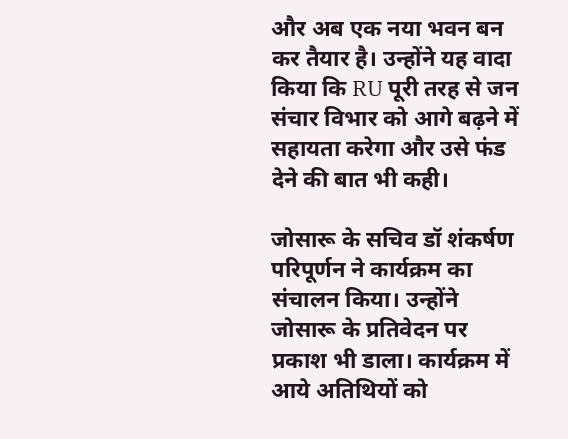और अब एक नया भवन बन कर तैयार है। उन्होंने यह वादा किया कि RU पूरी तरह से जन संचार विभार को आगे बढ़ने में सहायता करेगा और उसे फंड देने की बात भी कही।

जोसारू के सचिव डॉ शंकर्षण परिपूर्णन ने कार्यक्रम का संचालन किया। उन्होंने जोसारू के प्रतिवेदन पर प्रकाश भी डाला। कार्यक्रम में आये अतिथियों को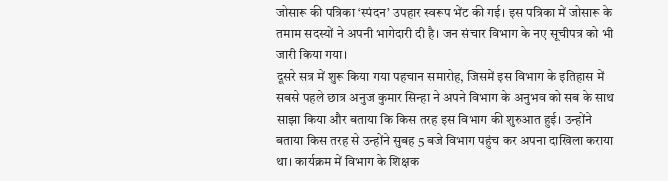जोसारू की पत्रिका ‘स्पंदन’ उपहार स्वरूप भेंट की गई। इस पत्रिका में जोसारू के तमाम सदस्यों ने अपनी भागेदारी दी है। जन संचार विभाग के नए सूचीपत्र को भी जारी किया गया।
दूसरे सत्र में शुरू किया गया पहचान समारोह, जिसमें इस विभाग के इतिहास में सबसे पहले छात्र अनुज कुमार सिन्हा ने अपने विभाग के अनुभव को सब के साथ साझा किया और बताया कि किस तरह इस विभाग की शुरुआत हुई। उन्होंने बताया किस तरह से उन्होंने सुबह 5 बजे विभाग पहुंच कर अपना दाखिला कराया था। कार्यक्रम में विभाग के शिक्षक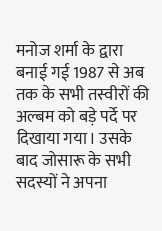मनोज शर्मा के द्वारा बनाई गई 1987 से अब तक के सभी तस्वीरों की अल्बम को बड़े पर्दे पर दिखाया गया। उसके बाद जोसारू के सभी सदस्यों ने अपना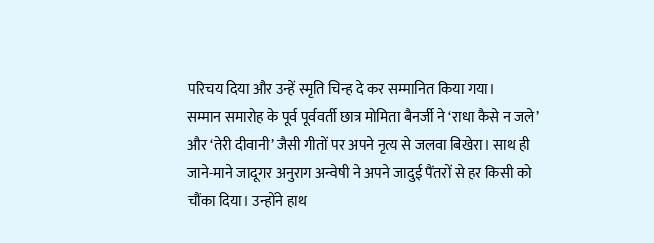परिचय दिया और उन्हें स्मृति चिन्ह दे कर सम्मानित किया गया।
सम्मान समारोह के पूर्व पूर्ववर्ती छात्र मोमिता बैनर्जी ने ‘राधा कैसे न जले’ और ‘तेरी दीवानी’ जैसी गीतों पर अपने नृत्य से जलवा बिखेरा। साथ ही जाने-माने जादूगर अनुराग अन्वेषी ने अपने जादुई पैंतरों से हर किसी को चौंका दिया। उन्होंने हाथ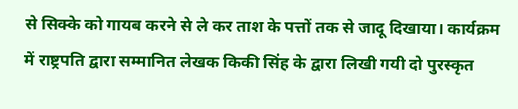से सिक्के को गायब करने से ले कर ताश के पत्तों तक से जादू दिखाया। कार्यक्रम में राष्ट्रपति द्वारा सम्मानित लेखक किकी सिंह के द्वारा लिखी गयी दो पुरस्कृत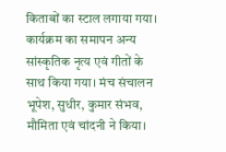किताबों का स्टाल लगाया गया। कार्यक्रम का समापन अन्य सांस्कृतिक नृत्य एवं गीतों के साथ किया गया। मंच संचालन भूपेश, सुधीर, कुमार संभव, मौमिता एवं चांदनी ने किया।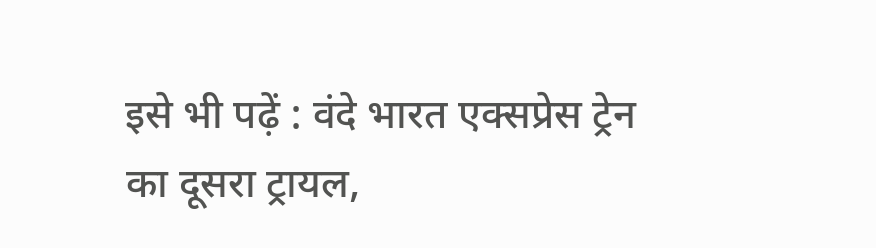इसे भी पढ़ें : वंदे भारत एक्सप्रेस ट्रेन का दूसरा ट्रायल,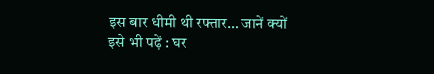इस बार धीमी थी रफ्तार… जानें क्यों
इसे भी पढ़ें : घर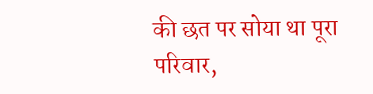की छत पर सोया था पूरा परिवार,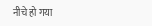नीचे हो गया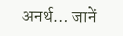अनर्थ… जानें